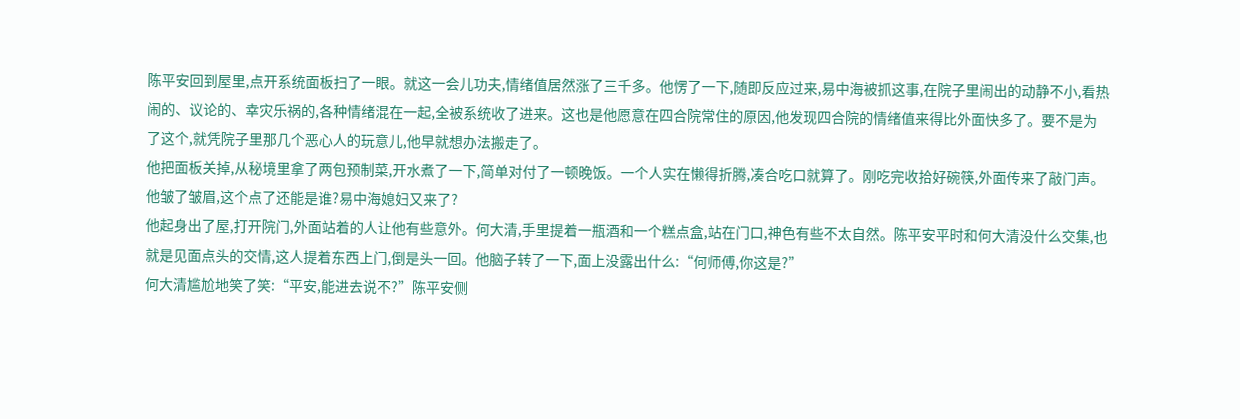陈平安回到屋里,点开系统面板扫了一眼。就这一会儿功夫,情绪值居然涨了三千多。他愣了一下,随即反应过来,易中海被抓这事,在院子里闹出的动静不小,看热闹的、议论的、幸灾乐祸的,各种情绪混在一起,全被系统收了进来。这也是他愿意在四合院常住的原因,他发现四合院的情绪值来得比外面快多了。要不是为了这个,就凭院子里那几个恶心人的玩意儿,他早就想办法搬走了。
他把面板关掉,从秘境里拿了两包预制菜,开水煮了一下,简单对付了一顿晚饭。一个人实在懒得折腾,凑合吃口就算了。刚吃完收拾好碗筷,外面传来了敲门声。他皱了皱眉,这个点了还能是谁?易中海媳妇又来了?
他起身出了屋,打开院门,外面站着的人让他有些意外。何大清,手里提着一瓶酒和一个糕点盒,站在门口,神色有些不太自然。陈平安平时和何大清没什么交集,也就是见面点头的交情,这人提着东西上门,倒是头一回。他脑子转了一下,面上没露出什么:“何师傅,你这是?”
何大清尴尬地笑了笑:“平安,能进去说不?”陈平安侧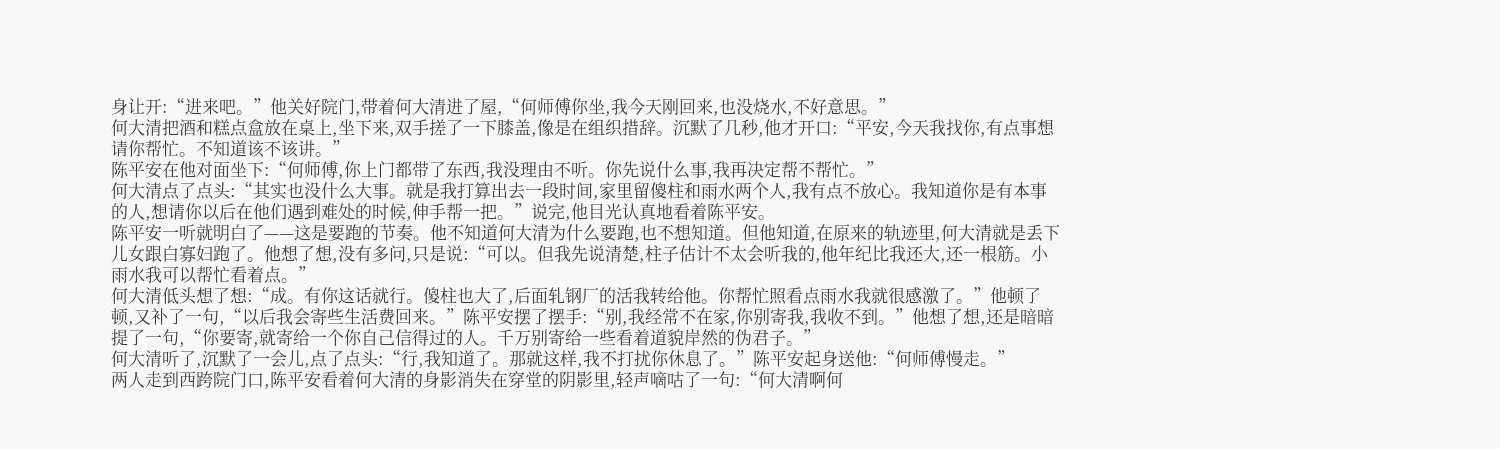身让开:“进来吧。”他关好院门,带着何大清进了屋,“何师傅你坐,我今天刚回来,也没烧水,不好意思。”
何大清把酒和糕点盒放在桌上,坐下来,双手搓了一下膝盖,像是在组织措辞。沉默了几秒,他才开口:“平安,今天我找你,有点事想请你帮忙。不知道该不该讲。”
陈平安在他对面坐下:“何师傅,你上门都带了东西,我没理由不听。你先说什么事,我再决定帮不帮忙。”
何大清点了点头:“其实也没什么大事。就是我打算出去一段时间,家里留傻柱和雨水两个人,我有点不放心。我知道你是有本事的人,想请你以后在他们遇到难处的时候,伸手帮一把。”说完,他目光认真地看着陈平安。
陈平安一听就明白了——这是要跑的节奏。他不知道何大清为什么要跑,也不想知道。但他知道,在原来的轨迹里,何大清就是丢下儿女跟白寡妇跑了。他想了想,没有多问,只是说:“可以。但我先说清楚,柱子估计不太会听我的,他年纪比我还大,还一根筋。小雨水我可以帮忙看着点。”
何大清低头想了想:“成。有你这话就行。傻柱也大了,后面轧钢厂的活我转给他。你帮忙照看点雨水我就很感激了。”他顿了顿,又补了一句,“以后我会寄些生活费回来。”陈平安摆了摆手:“别,我经常不在家,你别寄我,我收不到。”他想了想,还是暗暗提了一句,“你要寄,就寄给一个你自己信得过的人。千万别寄给一些看着道貌岸然的伪君子。”
何大清听了,沉默了一会儿,点了点头:“行,我知道了。那就这样,我不打扰你休息了。”陈平安起身送他:“何师傅慢走。”
两人走到西跨院门口,陈平安看着何大清的身影消失在穿堂的阴影里,轻声嘀咕了一句:“何大清啊何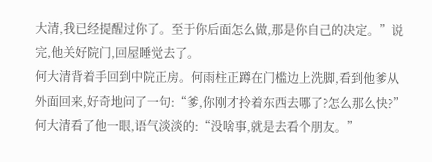大清,我已经提醒过你了。至于你后面怎么做,那是你自己的决定。”说完,他关好院门,回屋睡觉去了。
何大清背着手回到中院正房。何雨柱正蹲在门槛边上洗脚,看到他爹从外面回来,好奇地问了一句:“爹,你刚才拎着东西去哪了?怎么那么快?”
何大清看了他一眼,语气淡淡的:“没啥事,就是去看个朋友。”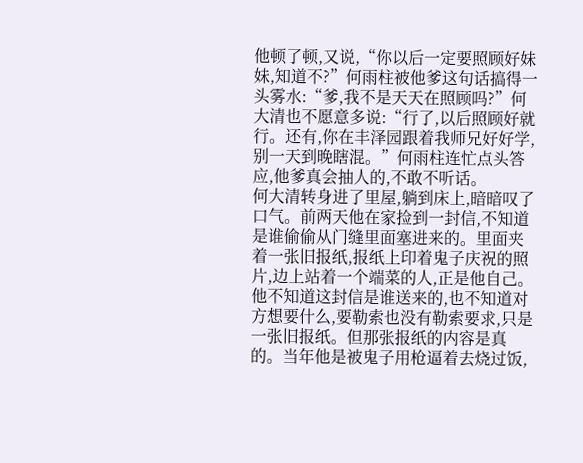他顿了顿,又说,“你以后一定要照顾好妹妹,知道不?”何雨柱被他爹这句话搞得一头雾水:“爹,我不是天天在照顾吗?”何大清也不愿意多说:“行了,以后照顾好就行。还有,你在丰泽园跟着我师兄好好学,别一天到晚瞎混。”何雨柱连忙点头答应,他爹真会抽人的,不敢不听话。
何大清转身进了里屋,躺到床上,暗暗叹了口气。前两天他在家捡到一封信,不知道是谁偷偷从门缝里面塞进来的。里面夹着一张旧报纸,报纸上印着鬼子庆祝的照片,边上站着一个端菜的人,正是他自己。
他不知道这封信是谁送来的,也不知道对方想要什么,要勒索也没有勒索要求,只是一张旧报纸。但那张报纸的内容是真的。当年他是被鬼子用枪逼着去烧过饭,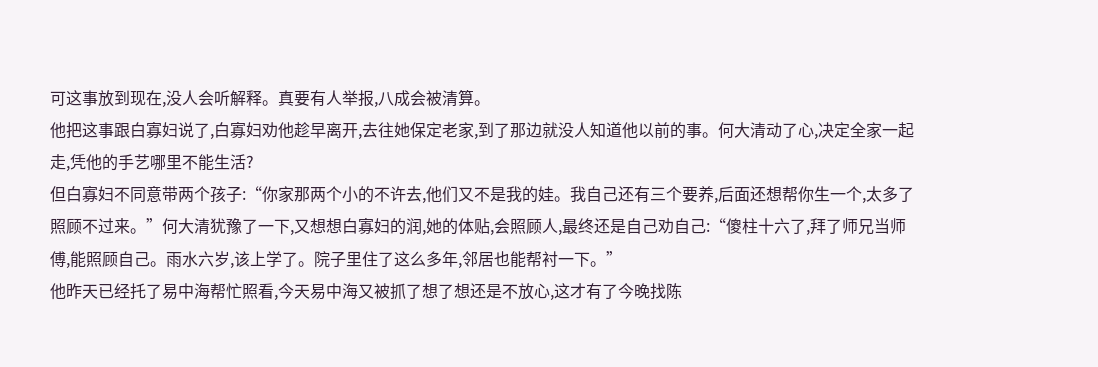可这事放到现在,没人会听解释。真要有人举报,八成会被清算。
他把这事跟白寡妇说了,白寡妇劝他趁早离开,去往她保定老家,到了那边就没人知道他以前的事。何大清动了心,决定全家一起走,凭他的手艺哪里不能生活?
但白寡妇不同意带两个孩子:“你家那两个小的不许去,他们又不是我的娃。我自己还有三个要养,后面还想帮你生一个,太多了照顾不过来。”何大清犹豫了一下,又想想白寡妇的润,她的体贴,会照顾人,最终还是自己劝自己:“傻柱十六了,拜了师兄当师傅,能照顾自己。雨水六岁,该上学了。院子里住了这么多年,邻居也能帮衬一下。”
他昨天已经托了易中海帮忙照看,今天易中海又被抓了想了想还是不放心,这才有了今晚找陈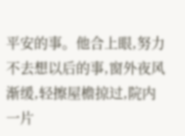平安的事。他合上眼,努力不去想以后的事,窗外夜风渐缓,轻擦屋檐掠过,院内一片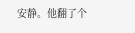安静。他翻了个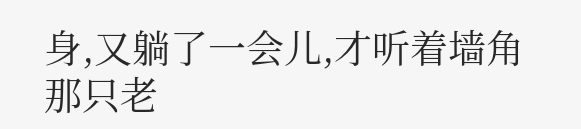身,又躺了一会儿,才听着墙角那只老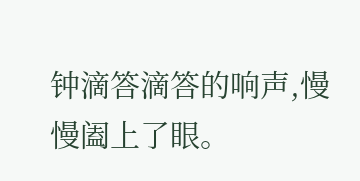钟滴答滴答的响声,慢慢阖上了眼。